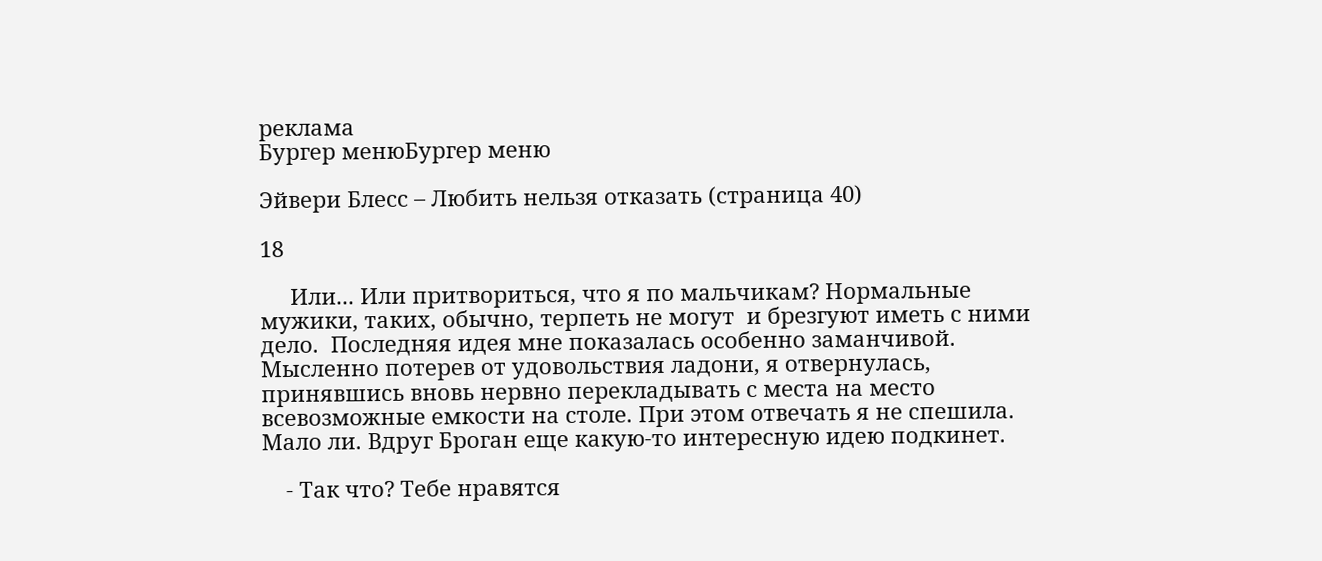реклама
Бургер менюБургер меню

Эйвери Блесс – Любить нельзя отказать (страница 40)

18

     Или... Или притвориться, что я по мальчикам? Нормальные мужики, таких, обычно, терпеть не могут  и брезгуют иметь с ними дело.  Последняя идея мне показалась особенно заманчивой. Мысленно потерев от удовольствия ладони, я отвернулась, принявшись вновь нервно перекладывать с места на место всевозможные емкости на столе. При этом отвечать я не спешила. Мало ли. Вдруг Броган еще какую-то интересную идею подкинет.

    - Так что? Тебе нравятся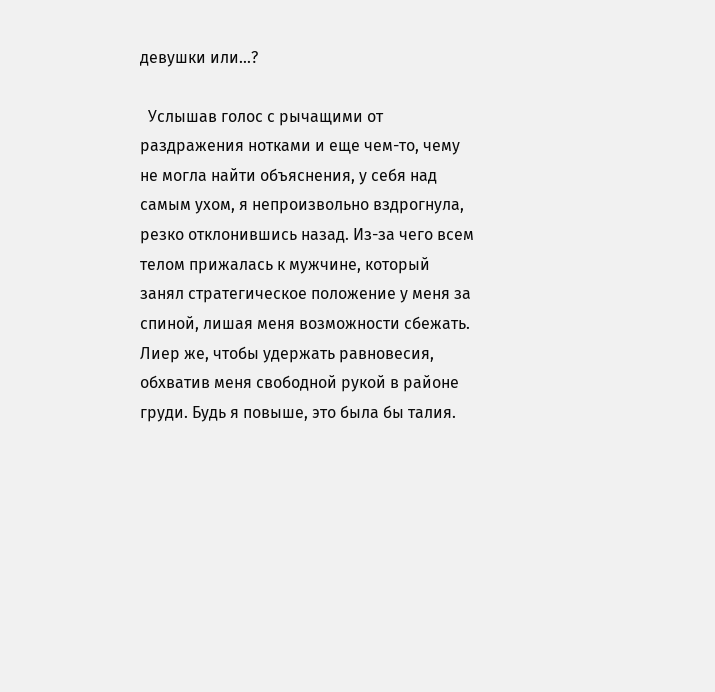девушки или...?

  Услышав голос с рычащими от раздражения нотками и еще чем-то, чему не могла найти объяснения, у себя над самым ухом, я непроизвольно вздрогнула, резко отклонившись назад. Из-за чего всем телом прижалась к мужчине, который занял стратегическое положение у меня за спиной, лишая меня возможности сбежать. Лиер же, чтобы удержать равновесия,  обхватив меня свободной рукой в районе груди. Будь я повыше, это была бы талия.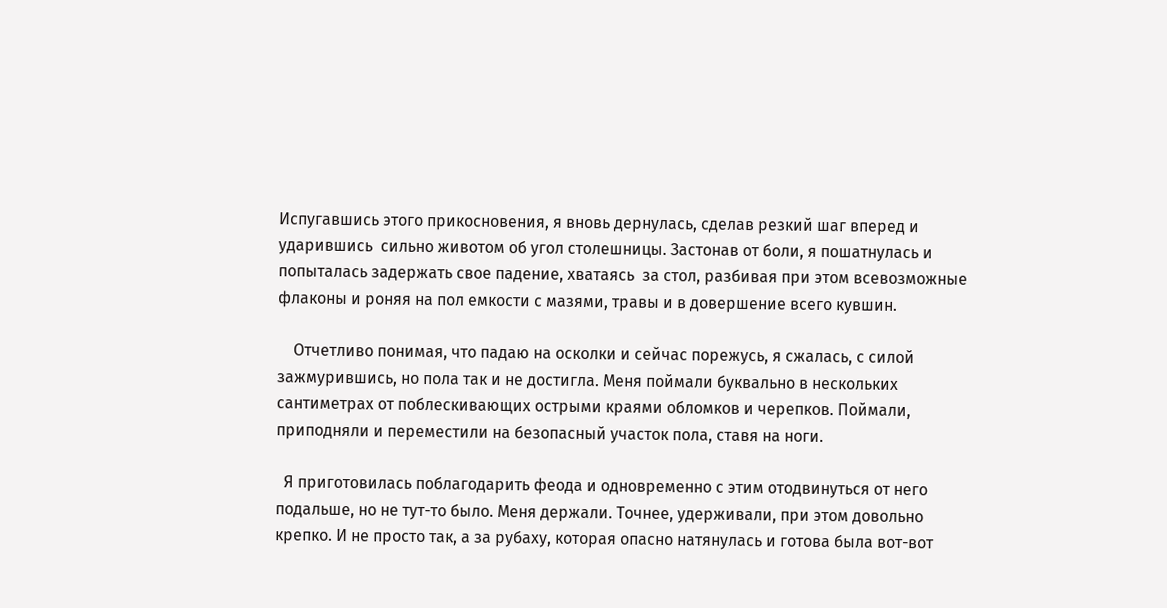Испугавшись этого прикосновения, я вновь дернулась, сделав резкий шаг вперед и ударившись  сильно животом об угол столешницы. Застонав от боли, я пошатнулась и попыталась задержать свое падение, хватаясь  за стол, разбивая при этом всевозможные флаконы и роняя на пол емкости с мазями, травы и в довершение всего кувшин.

    Отчетливо понимая, что падаю на осколки и сейчас порежусь, я сжалась, с силой зажмурившись, но пола так и не достигла. Меня поймали буквально в нескольких сантиметрах от поблескивающих острыми краями обломков и черепков. Поймали, приподняли и переместили на безопасный участок пола, ставя на ноги.

  Я приготовилась поблагодарить феода и одновременно с этим отодвинуться от него подальше, но не тут-то было. Меня держали. Точнее, удерживали, при этом довольно крепко. И не просто так, а за рубаху, которая опасно натянулась и готова была вот-вот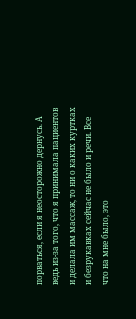порваться, если я неосторожно дернусь. А ведь из-за того, что я принимала пациентов и делала им массаж, то ни о каких куртках и безрукавках сейчас не было и речи. Все что на мне было, это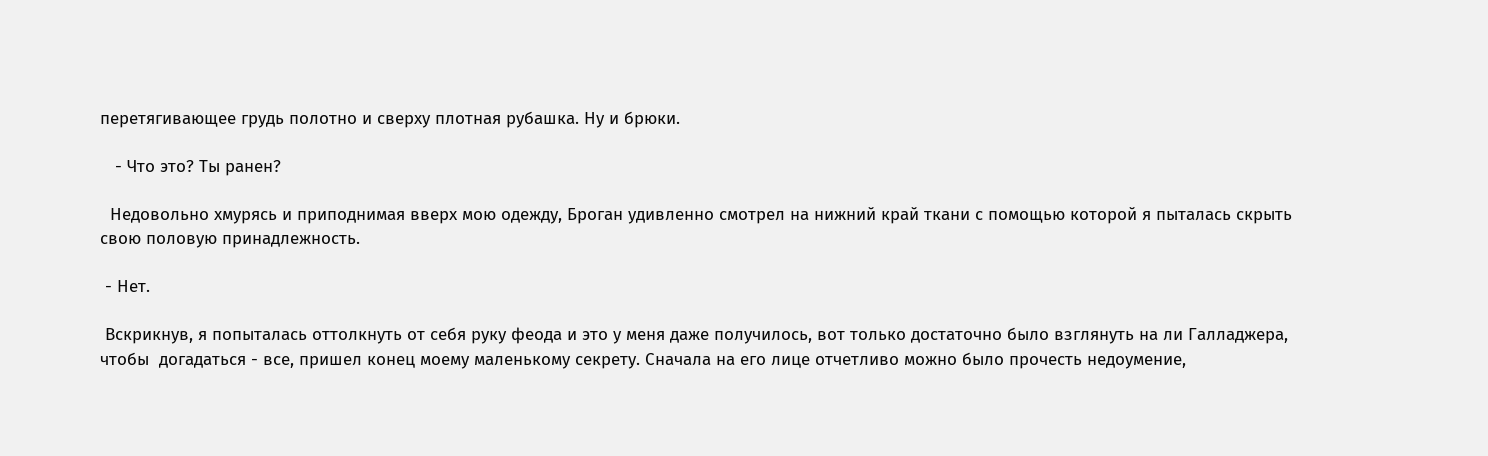перетягивающее грудь полотно и сверху плотная рубашка. Ну и брюки.

   - Что это? Ты ранен?

  Недовольно хмурясь и приподнимая вверх мою одежду, Броган удивленно смотрел на нижний край ткани с помощью которой я пыталась скрыть свою половую принадлежность.

 - Нет.

 Вскрикнув, я попыталась оттолкнуть от себя руку феода и это у меня даже получилось, вот только достаточно было взглянуть на ли Галладжера, чтобы  догадаться - все, пришел конец моему маленькому секрету. Сначала на его лице отчетливо можно было прочесть недоумение,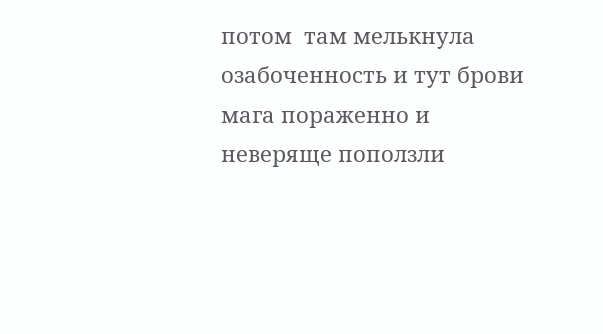потом  там мелькнула озабоченность и тут брови  мага пораженно и неверяще поползли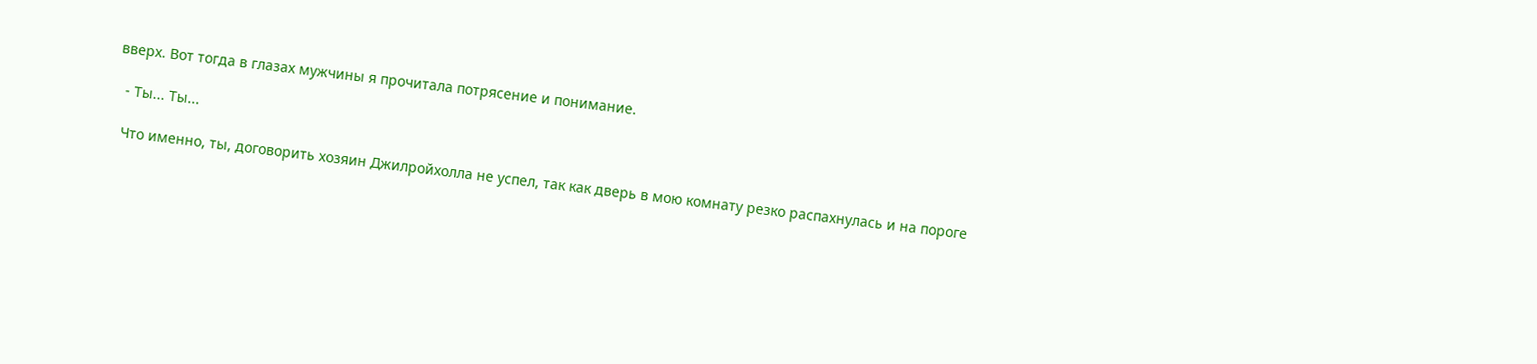вверх. Вот тогда в глазах мужчины я прочитала потрясение и понимание.

  - Ты... Ты...

  Что именно, ты, договорить хозяин Джилройхолла не успел, так как дверь в мою комнату резко распахнулась и на пороге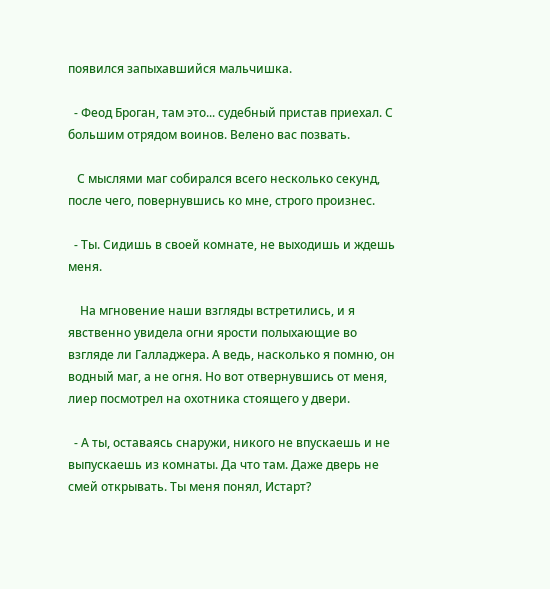появился запыхавшийся мальчишка.

  - Феод Броган, там это... судебный пристав приехал. С  большим отрядом воинов. Велено вас позвать.

   С мыслями маг собирался всего несколько секунд, после чего, повернувшись ко мне, строго произнес.

  - Ты. Сидишь в своей комнате, не выходишь и ждешь меня.

    На мгновение наши взгляды встретились, и я явственно увидела огни ярости полыхающие во взгляде ли Галладжера. А ведь, насколько я помню, он водный маг, а не огня. Но вот отвернувшись от меня, лиер посмотрел на охотника стоящего у двери.

  - А ты, оставаясь снаружи, никого не впускаешь и не выпускаешь из комнаты. Да что там. Даже дверь не смей открывать. Ты меня понял, Истарт?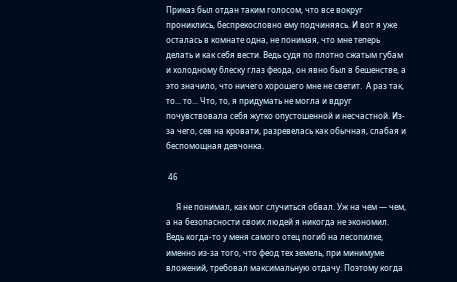Приказ был отдан таким голосом, что все вокруг прониклись, беспрекословно ему подчиняясь. И вот я уже осталась в комнате одна, не понимая, что мне теперь делать и как себя вести. Ведь судя по плотно сжатым губам и холодному блеску глаз феода, он явно был в бешенстве, а это значило, что ничего хорошего мне не светит.  А раз так, то... то... Что, то, я придумать не могла и вдруг почувствовала себя жутко опустошенной и несчастной. Из-за чего, сев на кровати, разревелась как обычная, слабая и беспомощная девчонка.

 46

     Я не понимал, как мог случиться обвал. Уж на чем — чем, а на безопасности своих людей я никогда не экономил.  Ведь когда-то у меня самого отец погиб на лесопилке, именно из-за того, что феод тех земель, при минимуме вложений, требовал максимальную отдачу. Поэтому когда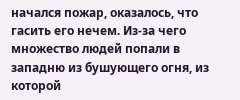начался пожар, оказалось, что гасить его нечем. Из-за чего множество людей попали в западню из бушующего огня, из которой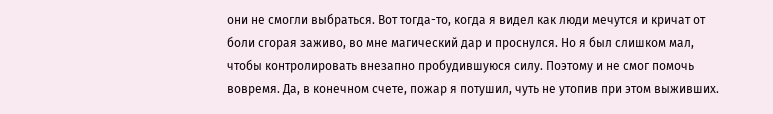они не смогли выбраться. Вот тогда-то, когда я видел как люди мечутся и кричат от боли сгорая заживо, во мне магический дар и проснулся. Но я был слишком мал, чтобы контролировать внезапно пробудившуюся силу. Поэтому и не смог помочь вовремя. Да, в конечном счете, пожар я потушил, чуть не утопив при этом выживших.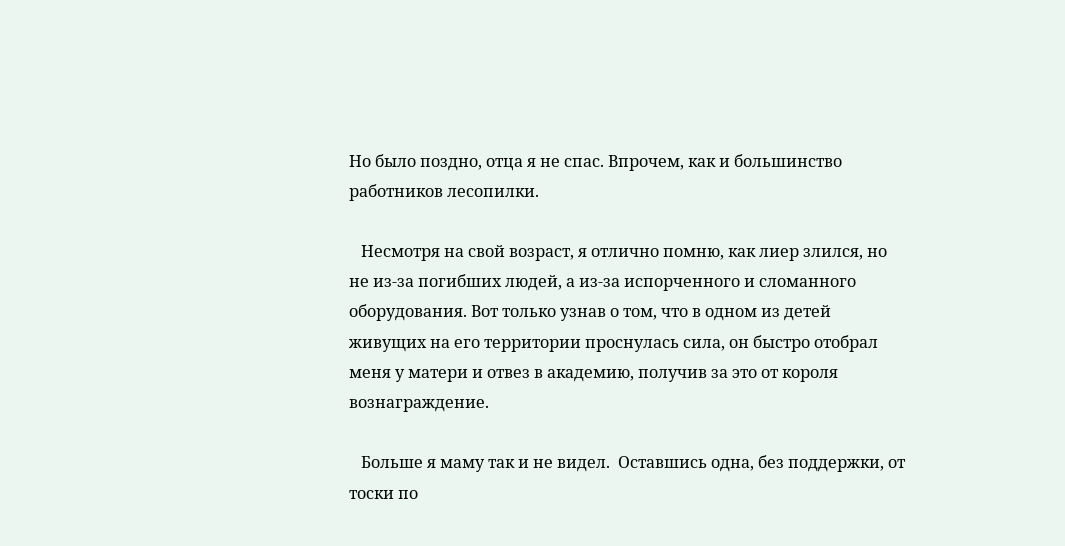Но было поздно, отца я не спас. Впрочем, как и большинство работников лесопилки.

   Несмотря на свой возраст, я отлично помню, как лиер злился, но не из-за погибших людей, а из-за испорченного и сломанного оборудования. Вот только узнав о том, что в одном из детей живущих на его территории проснулась сила, он быстро отобрал меня у матери и отвез в академию, получив за это от короля вознаграждение.

   Больше я маму так и не видел.  Оставшись одна, без поддержки, от тоски по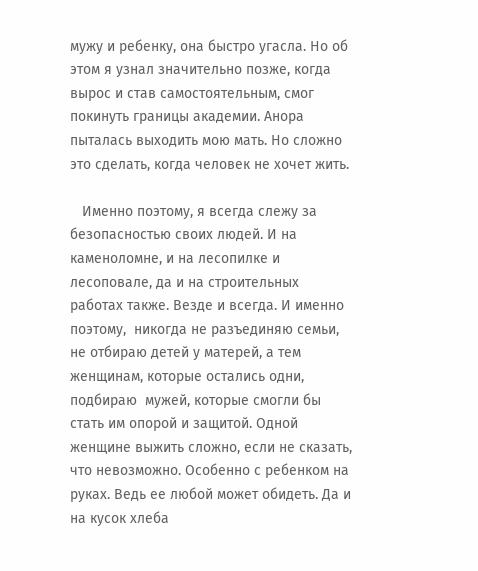мужу и ребенку, она быстро угасла. Но об этом я узнал значительно позже, когда вырос и став самостоятельным, смог покинуть границы академии. Анора пыталась выходить мою мать. Но сложно это сделать, когда человек не хочет жить.

   Именно поэтому, я всегда слежу за безопасностью своих людей. И на каменоломне, и на лесопилке и лесоповале, да и на строительных работах также. Везде и всегда. И именно поэтому,  никогда не разъединяю семьи, не отбираю детей у матерей, а тем женщинам, которые остались одни, подбираю  мужей, которые смогли бы стать им опорой и защитой. Одной женщине выжить сложно, если не сказать, что невозможно. Особенно с ребенком на руках. Ведь ее любой может обидеть. Да и на кусок хлеба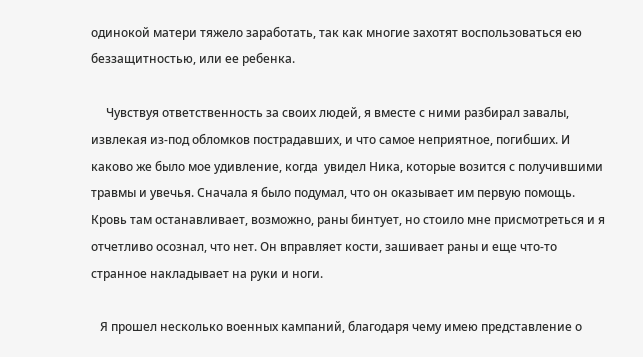одинокой матери тяжело заработать, так как многие захотят воспользоваться ею беззащитностью, или ее ребенка.

     Чувствуя ответственность за своих людей, я вместе с ними разбирал завалы, извлекая из-под обломков пострадавших, и что самое неприятное, погибших. И каково же было мое удивление, когда  увидел Ника, которые возится с получившими травмы и увечья. Сначала я было подумал, что он оказывает им первую помощь. Кровь там останавливает, возможно, раны бинтует, но стоило мне присмотреться и я отчетливо осознал, что нет. Он вправляет кости, зашивает раны и еще что-то странное накладывает на руки и ноги.

   Я прошел несколько военных кампаний, благодаря чему имею представление о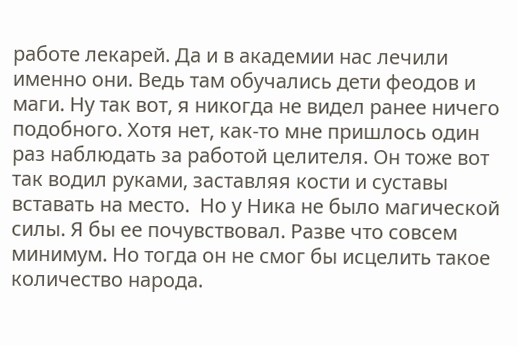работе лекарей. Да и в академии нас лечили именно они. Ведь там обучались дети феодов и маги. Ну так вот, я никогда не видел ранее ничего подобного. Хотя нет, как-то мне пришлось один раз наблюдать за работой целителя. Он тоже вот так водил руками, заставляя кости и суставы вставать на место.  Но у Ника не было магической силы. Я бы ее почувствовал. Разве что совсем минимум. Но тогда он не смог бы исцелить такое количество народа.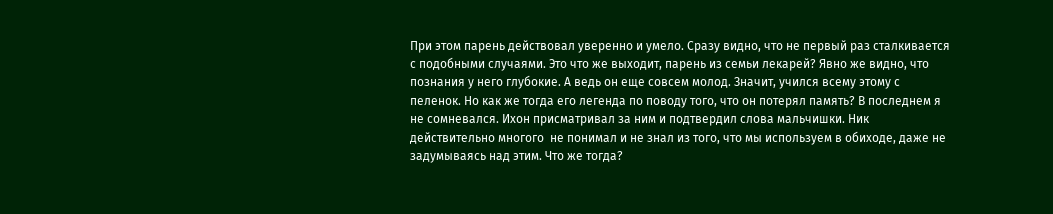При этом парень действовал уверенно и умело. Сразу видно, что не первый раз сталкивается с подобными случаями. Это что же выходит, парень из семьи лекарей? Явно же видно, что познания у него глубокие. А ведь он еще совсем молод. Значит, учился всему этому с пеленок. Но как же тогда его легенда по поводу того, что он потерял память? В последнем я не сомневался. Ихон присматривал за ним и подтвердил слова мальчишки. Ник действительно многого  не понимал и не знал из того, что мы используем в обиходе, даже не задумываясь над этим. Что же тогда?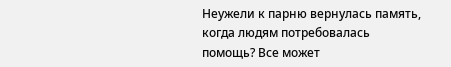Неужели к парню вернулась память, когда людям потребовалась помощь? Все может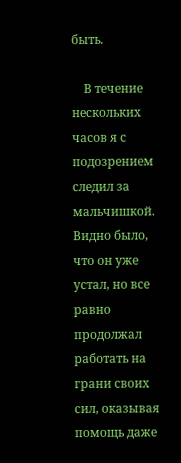быть.

    В течение нескольких часов я с подозрением следил за мальчишкой. Видно было, что он уже устал, но все равно продолжал работать на грани своих сил, оказывая помощь даже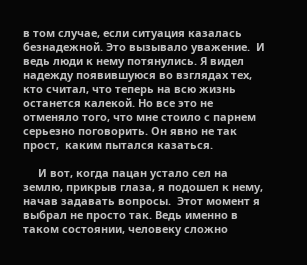в том случае, если ситуация казалась безнадежной. Это вызывало уважение.  И ведь люди к нему потянулись. Я видел надежду появившуюся во взглядах тех, кто считал, что теперь на всю жизнь останется калекой. Но все это не отменяло того, что мне стоило с парнем серьезно поговорить. Он явно не так прост,  каким пытался казаться.

     И вот, когда пацан устало сел на землю, прикрыв глаза, я подошел к нему, начав задавать вопросы.  Этот момент я выбрал не просто так. Ведь именно в таком состоянии, человеку сложно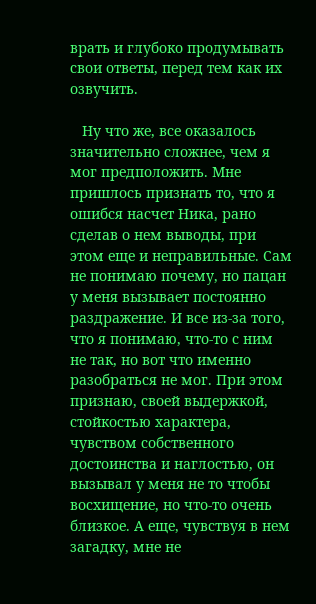врать и глубоко продумывать свои ответы, перед тем как их озвучить.

   Ну что же, все оказалось значительно сложнее, чем я мог предположить. Мне пришлось признать то, что я ошибся насчет Ника, рано сделав о нем выводы, при этом еще и неправильные. Сам не понимаю почему, но пацан у меня вызывает постоянно раздражение. И все из-за того, что я понимаю, что-то с ним не так, но вот что именно разобраться не мог. При этом признаю, своей выдержкой, стойкостью характера, чувством собственного достоинства и наглостью, он вызывал у меня не то чтобы восхищение, но что-то очень близкое. А еще, чувствуя в нем загадку, мне не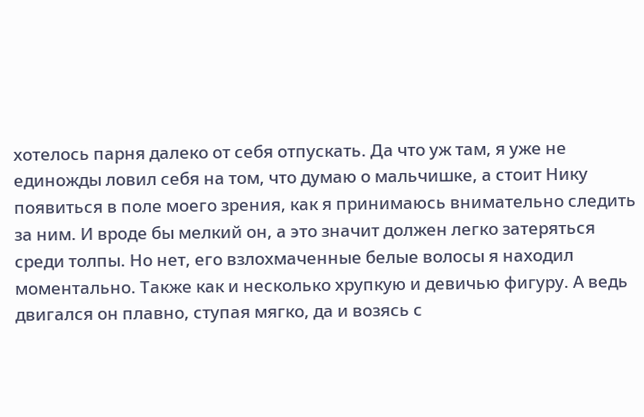хотелось парня далеко от себя отпускать. Да что уж там, я уже не единожды ловил себя на том, что думаю о мальчишке, а стоит Нику появиться в поле моего зрения, как я принимаюсь внимательно следить за ним. И вроде бы мелкий он, а это значит должен легко затеряться среди толпы. Но нет, его взлохмаченные белые волосы я находил моментально. Также как и несколько хрупкую и девичью фигуру. А ведь двигался он плавно, ступая мягко, да и возясь с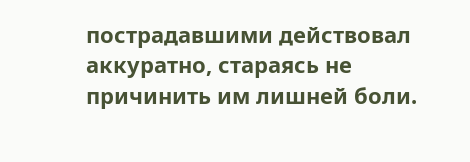пострадавшими действовал аккуратно, стараясь не причинить им лишней боли.